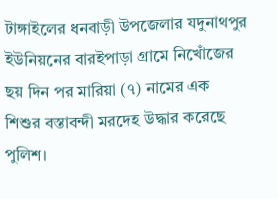টাঙ্গাইলের ধনবাড়ী উপজেলার যদুনাথপুর ইউনিয়নের বারইপাড়া গ্রামে নিখোঁজের ছয় দিন পর মারিয়া (৭) নামের এক শিশুর বস্তাবন্দী মরদেহ উদ্ধার করেছে পুলিশ।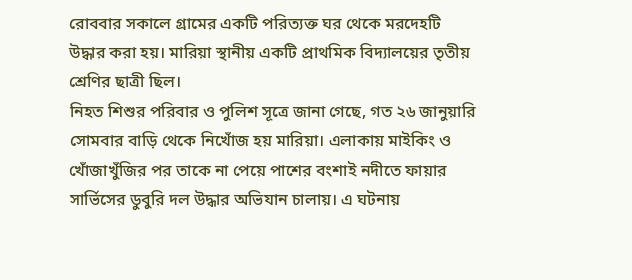রোববার সকালে গ্রামের একটি পরিত্যক্ত ঘর থেকে মরদেহটি উদ্ধার করা হয়। মারিয়া স্থানীয় একটি প্রাথমিক বিদ্যালয়ের তৃতীয় শ্রেণির ছাত্রী ছিল।
নিহত শিশুর পরিবার ও পুলিশ সূত্রে জানা গেছে, গত ২৬ জানুয়ারি সোমবার বাড়ি থেকে নিখোঁজ হয় মারিয়া। এলাকায় মাইকিং ও খোঁজাখুঁজির পর তাকে না পেয়ে পাশের বংশাই নদীতে ফায়ার সার্ভিসের ডুবুরি দল উদ্ধার অভিযান চালায়। এ ঘটনায়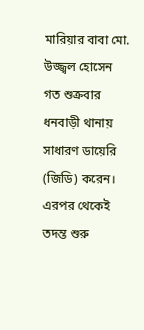মারিয়ার বাবা মো. উজ্জ্বল হোসেন গত শুক্রবার ধনবাড়ী থানায় সাধারণ ডায়েরি (জিডি) করেন। এরপর থেকেই তদন্ত শুরু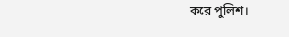করে পুলিশ।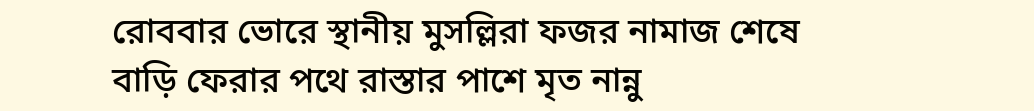রোববার ভোরে স্থানীয় মুসল্লিরা ফজর নামাজ শেষে বাড়ি ফেরার পথে রাস্তার পাশে মৃত নান্নু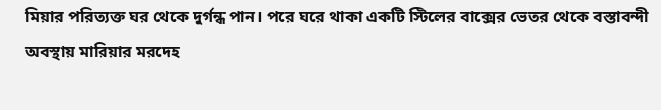মিয়ার পরিত্যক্ত ঘর থেকে দুর্গন্ধ পান। পরে ঘরে থাকা একটি স্টিলের বাক্সের ভেতর থেকে বস্তাবন্দী অবস্থায় মারিয়ার মরদেহ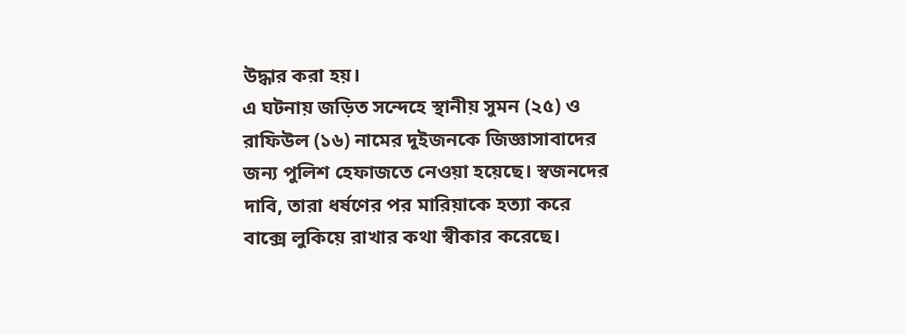উদ্ধার করা হয়।
এ ঘটনায় জড়িত সন্দেহে স্থানীয় সুমন (২৫) ও রাফিউল (১৬) নামের দুইজনকে জিজ্ঞাসাবাদের জন্য পুলিশ হেফাজতে নেওয়া হয়েছে। স্বজনদের দাবি, তারা ধর্ষণের পর মারিয়াকে হত্যা করে বাক্সে লুকিয়ে রাখার কথা স্বীকার করেছে।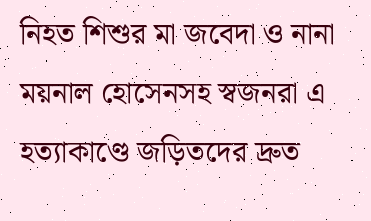নিহত শিশুর মা জবেদা ও নানা ময়নাল হোসেনসহ স্বজনরা এ হত্যাকাণ্ডে জড়িতদের দ্রুত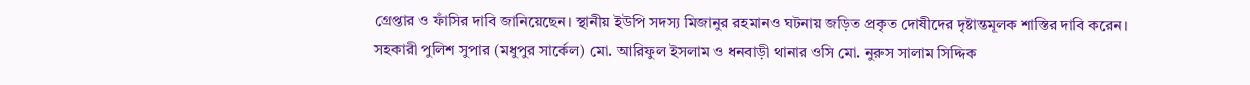গ্রেপ্তার ও ফাঁসির দাবি জানিয়েছেন। স্থানীয় ইউপি সদস্য মিজানুর রহমানও ঘটনায় জড়িত প্রকৃত দোষীদের দৃষ্টান্তমূলক শাস্তির দাবি করেন।
সহকারী পুলিশ সুপার (মধুপুর সার্কেল) মো. আরিফুল ইসলাম ও ধনবাড়ী থানার ওসি মো. নুরুস সালাম সিদ্দিক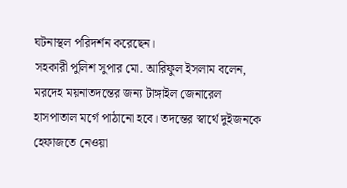ঘটনাস্থল পরিদর্শন করেছেন।
সহকারী পুলিশ সুপার মো. আরিফুল ইসলাম বলেন, মরদেহ ময়নাতদন্তের জন্য টাঙ্গাইল জেনারেল হাসপাতাল মর্গে পাঠানো হবে। তদন্তের স্বার্থে দুইজনকে হেফাজতে নেওয়া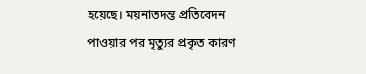হয়েছে। ময়নাতদন্ত প্রতিবেদন পাওয়ার পর মৃত্যুর প্রকৃত কারণ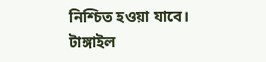নিশ্চিত হওয়া যাবে।
টাঙ্গাইল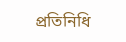প্রতিনিধি